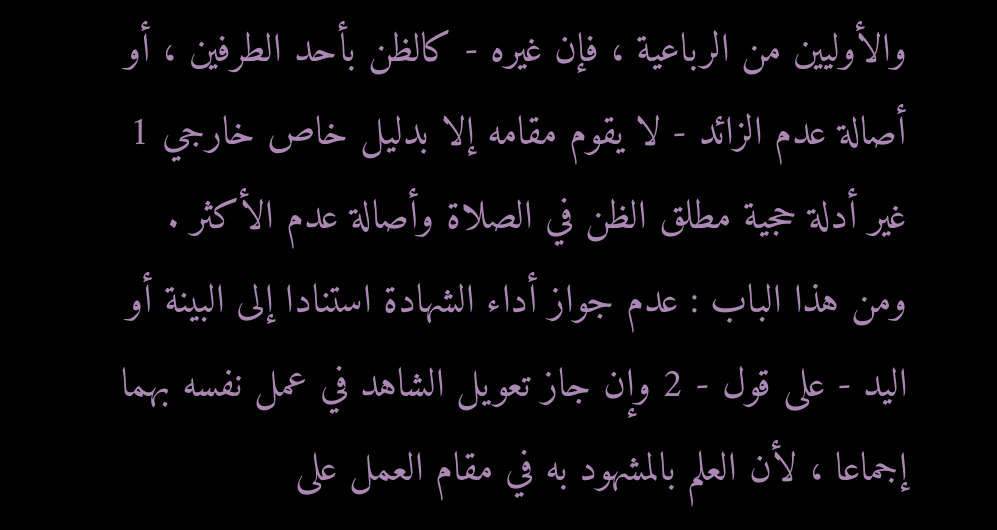والأوليين من الرباعية ، فإن غيره - كالظن بأحد الطرفين ، أو أصالة عدم الزائد - لا يقوم مقامه إلا بدليل خاص خارجي 1 غير أدلة حجية مطلق الظن في الصلاة وأصالة عدم الأكثر .
ومن هذا الباب : عدم جواز أداء الشهادة استنادا إلى البينة أو اليد - على قول - 2 وإن جاز تعويل الشاهد في عمل نفسه بهما إجماعا ، لأن العلم بالمشهود به في مقام العمل على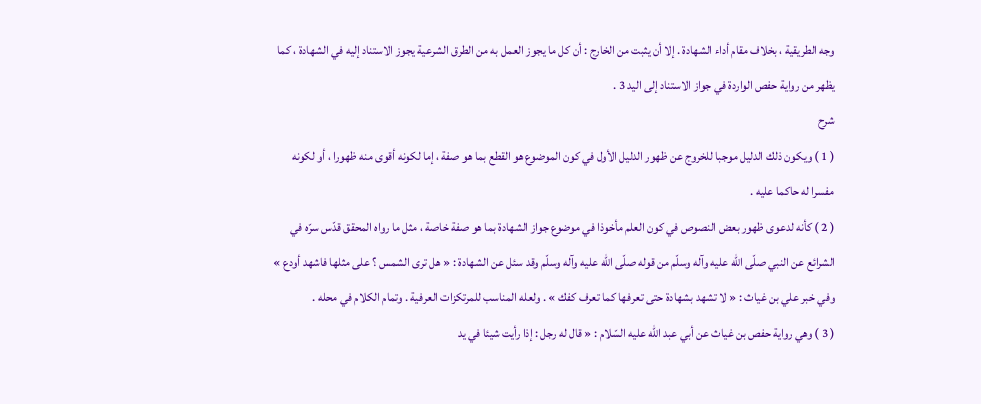وجه الطريقية ، بخلاف مقام أداء الشهادة . إلا أن يثبت من الخارج : أن كل ما يجوز العمل به من الطرق الشرعية يجوز الاستناد إليه في الشهادة ، كما يظهر من رواية حفص الواردة في جواز الاستناد إلى اليد 3 .
شرح
( 1 ) ويكون ذلك الدليل موجبا للخروج عن ظهور الدليل الأول في كون الموضوع هو القطع بما هو صفة ، إما لكونه أقوى منه ظهورا ، أو لكونه مفسرا له حاكما عليه .
( 2 ) كأنه لدعوى ظهور بعض النصوص في كون العلم مأخوذا في موضوع جواز الشهادة بما هو صفة خاصة ، مثل ما رواه المحقق قدّس سرّه في الشرائع عن النبي صلّى اللّه عليه وآله وسلّم من قوله صلّى اللّه عليه وآله وسلّم وقد سئل عن الشهادة : « هل ترى الشمس ؟ على مثلها فاشهد أودع » وفي خبر علي بن غياث : « لا تشهد بشهادة حتى تعرفها كما تعرف كفك » . ولعله المناسب للمرتكزات العرفية . وتمام الكلام في محله .
( 3 ) وهي رواية حفص بن غياث عن أبي عبد اللّه عليه السّلام : « قال له رجل : إذا رأيت شيئا في يد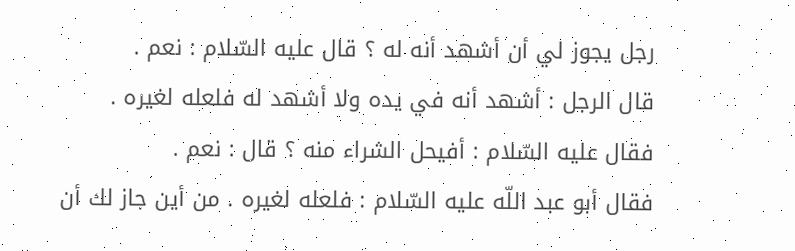رجل يجوز لي أن أشهد أنه له ؟ قال عليه السّلام : نعم .
قال الرجل : أشهد أنه في يده ولا أشهد له فلعله لغيره .
فقال عليه السّلام : أفيحل الشراء منه ؟ قال : نعم .
فقال أبو عبد اللّه عليه السّلام : فلعله لغيره . من أين جاز لك أن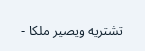تشتريه ويصير ملكا -